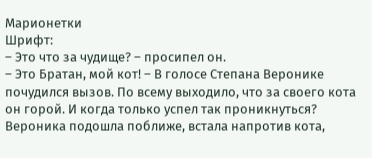Марионетки
Шрифт:
– Это что за чудище? – просипел он.
– Это Братан, мой кот! – В голосе Степана Веронике почудился вызов. По всему выходило, что за своего кота он горой. И когда только успел так проникнуться?
Вероника подошла поближе, встала напротив кота,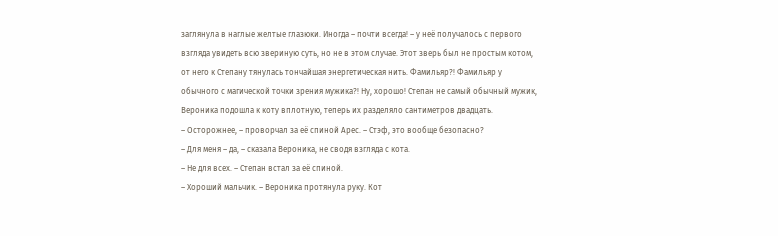заглянула в наглые желтые глазюки. Иногда – почти всегда! – у неё получалось с первого взгляда увидеть всю звериную суть, но не в этом случае. Этот зверь был не простым котом, от него к Степану тянулась тончайшая энергетическая нить. Фамильяр?! Фамильяр у обычного с магической точки зрения мужика?! Ну, хорошо! Степан не самый обычный мужик,
Вероника подошла к коту вплотную, теперь их разделяло сантиметров двадцать.
– Осторожнее, – проворчал за её спиной Арес. – Стэф, это вообще безопасно?
– Для меня – да, – сказала Вероника, не сводя взгляда с кота.
– Не для всех. – Степан встал за её спиной.
– Хороший мальчик. – Вероника протянула руку. Кот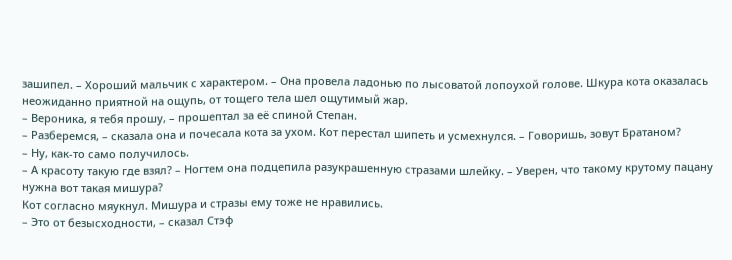зашипел. – Хороший мальчик с характером. – Она провела ладонью по лысоватой лопоухой голове. Шкура кота оказалась неожиданно приятной на ощупь, от тощего тела шел ощутимый жар.
– Вероника, я тебя прошу, – прошептал за её спиной Степан.
– Разберемся, – сказала она и почесала кота за ухом. Кот перестал шипеть и усмехнулся. – Говоришь, зовут Братаном?
– Ну, как-то само получилось.
– А красоту такую где взял? – Ногтем она подцепила разукрашенную стразами шлейку. – Уверен, что такому крутому пацану нужна вот такая мишура?
Кот согласно мяукнул. Мишура и стразы ему тоже не нравились.
– Это от безысходности, – сказал Стэф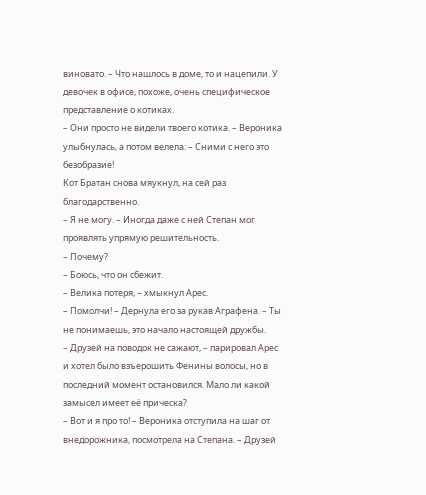виновато. – Что нашлось в доме, то и нацепили. У девочек в офисе, похоже, очень специфическое представление о котиках.
– Они просто не видели твоего котика. – Вероника улыбнулась, а потом велела: – Сними с него это безобразие!
Кот Братан снова мяукнул, на сей раз благодарственно.
– Я не могу. – Иногда даже с ней Степан мог проявлять упрямую решительность.
– Почему?
– Боюсь, что он сбежит.
– Велика потеря, – хмыкнул Арес.
– Помолчи! – Дернула его за рукав Аграфена. – Ты не понимаешь, это начало настоящей дружбы.
– Друзей на поводок не сажают, – парировал Арес и хотел было взъерошить Фенины волосы, но в последний момент остановился. Мало ли какой замысел имеет её прическа?
– Вот и я про то! – Вероника отступила на шаг от внедорожника, посмотрела на Степана. – Друзей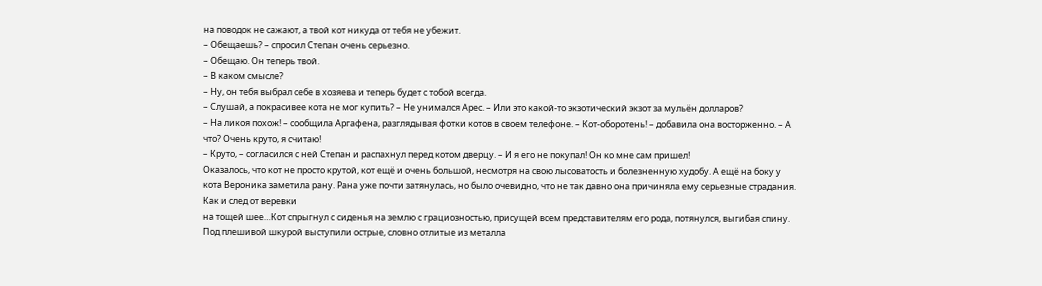на поводок не сажают, а твой кот никуда от тебя не убежит.
– Обещаешь? – спросил Степан очень серьезно.
– Обещаю. Он теперь твой.
– В каком смысле?
– Ну, он тебя выбрал себе в хозяева и теперь будет с тобой всегда.
– Слушай, а покрасивее кота не мог купить? – Не унимался Арес. – Или это какой-то экзотический экзот за мульён долларов?
– На ликоя похож! – сообщила Аргафена, разглядывая фотки котов в своем телефоне. – Кот-оборотень! – добавила она восторженно. – А что? Очень круто, я считаю!
– Круто, – согласился с ней Степан и распахнул перед котом дверцу. – И я его не покупал! Он ко мне сам пришел!
Оказалось, что кот не просто крутой, кот ещё и очень большой, несмотря на свою лысоватость и болезненную худобу. А ещё на боку у кота Вероника заметила рану. Рана уже почти затянулась, но было очевидно, что не так давно она причиняла ему серьезные страдания. Как и след от веревки
на тощей шее…Кот спрыгнул с сиденья на землю с грациозностью, присущей всем представителям его рода, потянулся, выгибая спину. Под плешивой шкурой выступили острые, словно отлитые из металла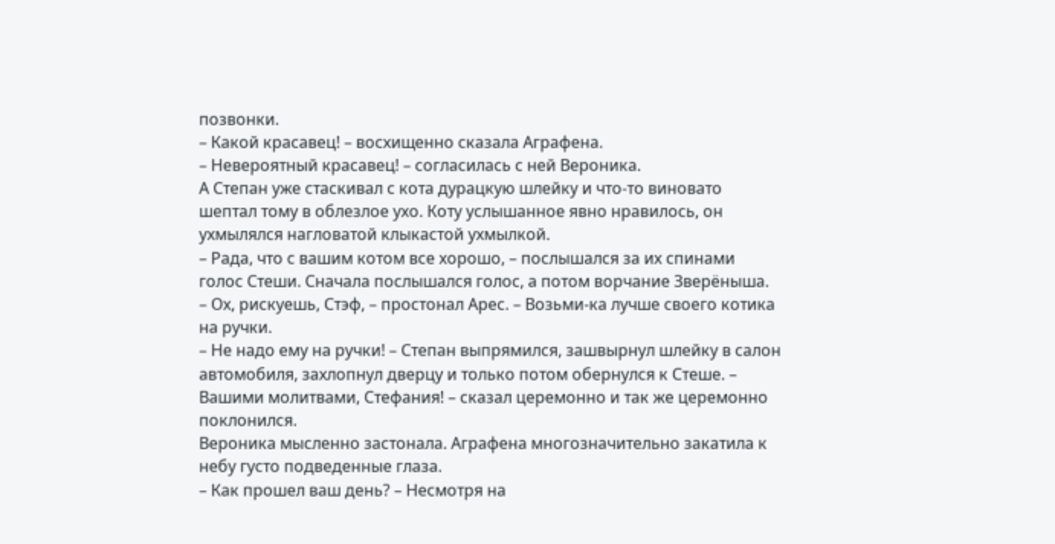позвонки.
– Какой красавец! – восхищенно сказала Аграфена.
– Невероятный красавец! – согласилась с ней Вероника.
А Степан уже стаскивал с кота дурацкую шлейку и что-то виновато шептал тому в облезлое ухо. Коту услышанное явно нравилось, он ухмылялся нагловатой клыкастой ухмылкой.
– Рада, что с вашим котом все хорошо, – послышался за их спинами голос Стеши. Сначала послышался голос, а потом ворчание Зверёныша.
– Ох, рискуешь, Стэф, – простонал Арес. – Возьми-ка лучше своего котика на ручки.
– Не надо ему на ручки! – Степан выпрямился, зашвырнул шлейку в салон автомобиля, захлопнул дверцу и только потом обернулся к Стеше. – Вашими молитвами, Стефания! – сказал церемонно и так же церемонно поклонился.
Вероника мысленно застонала. Аграфена многозначительно закатила к небу густо подведенные глаза.
– Как прошел ваш день? – Несмотря на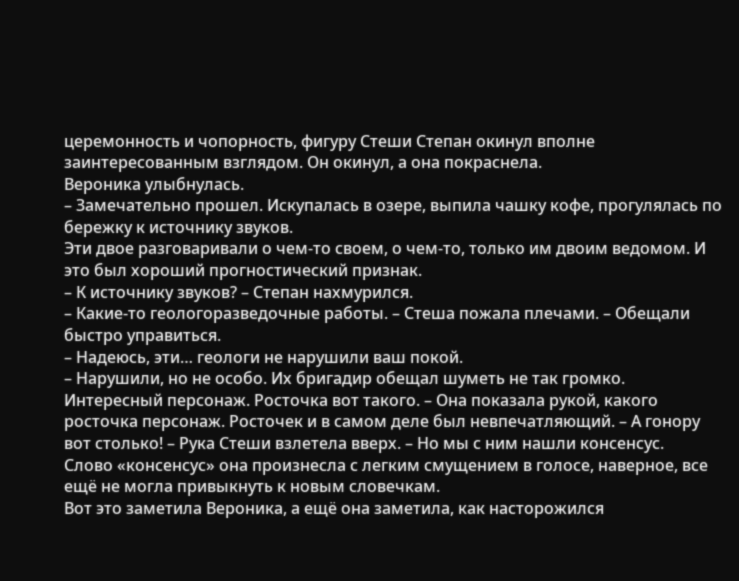церемонность и чопорность, фигуру Стеши Степан окинул вполне заинтересованным взглядом. Он окинул, а она покраснела.
Вероника улыбнулась.
– Замечательно прошел. Искупалась в озере, выпила чашку кофе, прогулялась по бережку к источнику звуков.
Эти двое разговаривали о чем-то своем, о чем-то, только им двоим ведомом. И это был хороший прогностический признак.
– К источнику звуков? – Степан нахмурился.
– Какие-то геологоразведочные работы. – Стеша пожала плечами. – Обещали быстро управиться.
– Надеюсь, эти… геологи не нарушили ваш покой.
– Нарушили, но не особо. Их бригадир обещал шуметь не так громко. Интересный персонаж. Росточка вот такого. – Она показала рукой, какого росточка персонаж. Росточек и в самом деле был невпечатляющий. – А гонору вот столько! – Рука Стеши взлетела вверх. – Но мы с ним нашли консенсус.
Слово «консенсус» она произнесла с легким смущением в голосе, наверное, все ещё не могла привыкнуть к новым словечкам.
Вот это заметила Вероника, а ещё она заметила, как насторожился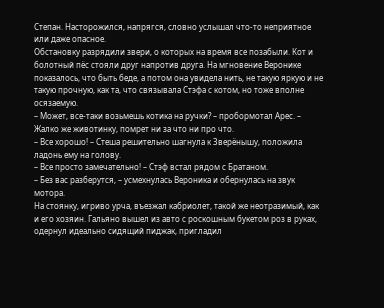Степан. Насторожился, напрягся, словно услышал что-то неприятное или даже опасное.
Обстановку разрядили звери, о которых на время все позабыли. Кот и болотный пёс стояли друг напротив друга. На мгновение Веронике показалось, что быть беде, а потом она увидела нить, не такую яркую и не такую прочную, как та, что связывала Стэфа с котом, но тоже вполне осязаемую.
– Может, все-таки возьмешь котика на ручки? – пробормотал Арес. – Жалко же животинку, помрет ни за что ни про что.
– Все хорошо! – Стеша решительно шагнула к Зверёнышу, положила ладонь ему на голову.
– Все просто замечательно! – Стэф встал рядом с Братаном.
– Без вас разберутся, – усмехнулась Вероника и обернулась на звук мотора.
На стоянку, игриво урча, въезжал кабриолет, такой же неотразимый, как и его хозяин. Гальяно вышел из авто с роскошным букетом роз в руках, одернул идеально сидящий пиджак, пригладил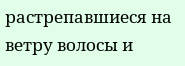растрепавшиеся на ветру волосы и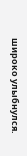широко улыбнулся.